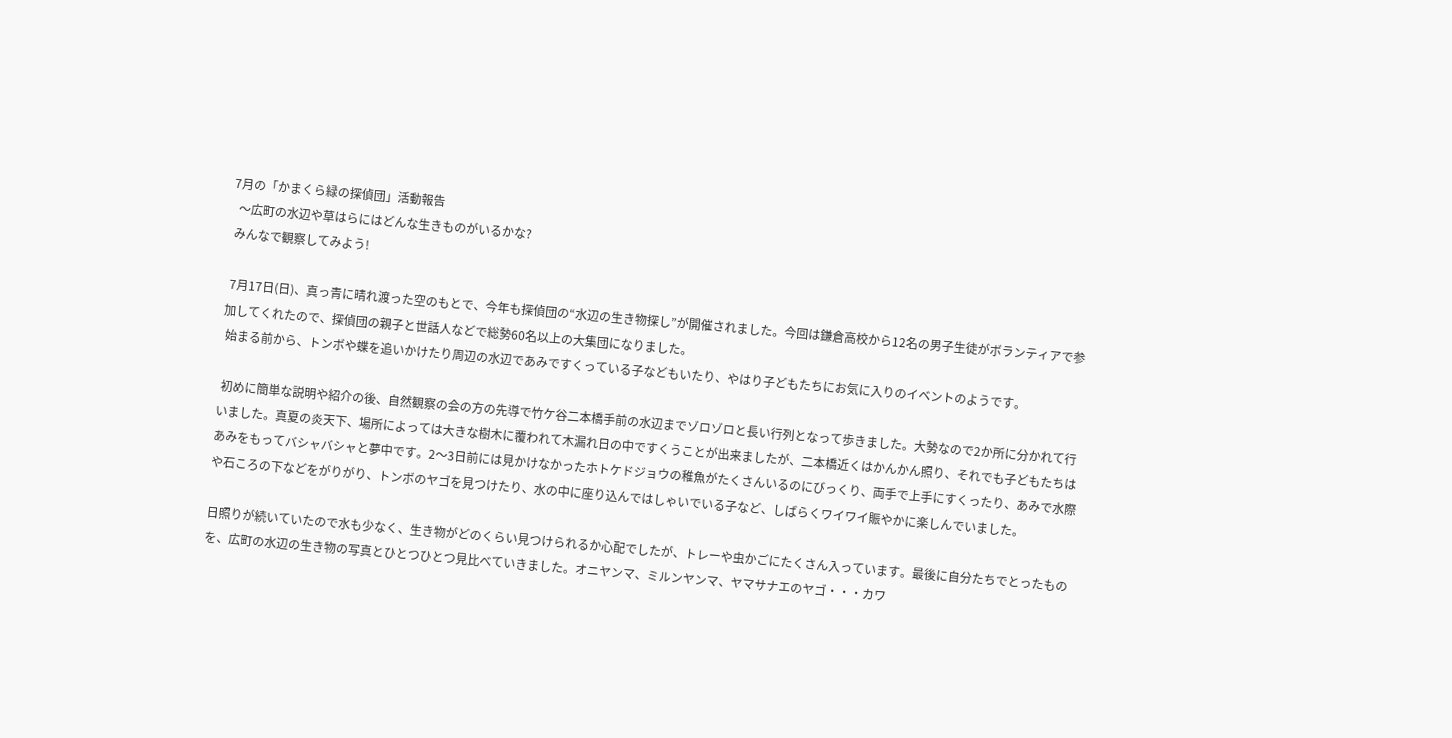7月の「かまくら緑の探偵団」活動報告
  〜広町の水辺や草はらにはどんな生きものがいるかな?
 みんなで観察してみよう!

 7月17日(日)、真っ青に晴れ渡った空のもとで、今年も探偵団の“水辺の生き物探し”が開催されました。今回は鎌倉高校から12名の男子生徒がボランティアで参加してくれたので、探偵団の親子と世話人などで総勢60名以上の大集団になりました。
 始まる前から、トンボや蝶を追いかけたり周辺の水辺であみですくっている子などもいたり、やはり子どもたちにお気に入りのイベントのようです。

 初めに簡単な説明や紹介の後、自然観察の会の方の先導で竹ケ谷二本橋手前の水辺までゾロゾロと長い行列となって歩きました。大勢なので2か所に分かれて行いました。真夏の炎天下、場所によっては大きな樹木に覆われて木漏れ日の中ですくうことが出来ましたが、二本橋近くはかんかん照り、それでも子どもたちはあみをもってバシャバシャと夢中です。2〜3日前には見かけなかったホトケドジョウの稚魚がたくさんいるのにびっくり、両手で上手にすくったり、あみで水際や石ころの下などをがりがり、トンボのヤゴを見つけたり、水の中に座り込んではしゃいでいる子など、しばらくワイワイ賑やかに楽しんでいました。

日照りが続いていたので水も少なく、生き物がどのくらい見つけられるか心配でしたが、トレーや虫かごにたくさん入っています。最後に自分たちでとったものを、広町の水辺の生き物の写真とひとつひとつ見比べていきました。オニヤンマ、ミルンヤンマ、ヤマサナエのヤゴ・・・カワ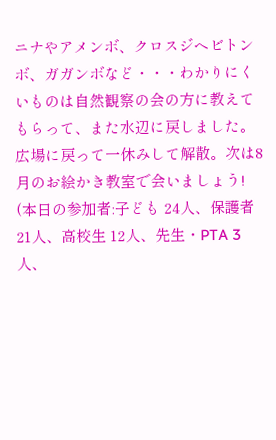ニナやアメンボ、クロスジヘビトンボ、ガガンボなど・・・わかりにくいものは自然観察の会の方に教えてもらって、また水辺に戻しました。広場に戻って一休みして解散。次は8月のお絵かき教室で会いましょう!
(本日の参加者:子ども 24人、保護者 21人、高校生 12人、先生・PTA 3人、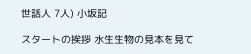世話人 7人) 小坂記

スタートの挨拶 水生生物の見本を見て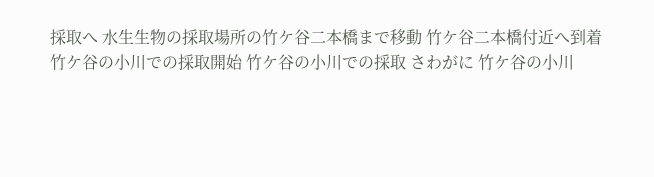採取へ 水生生物の採取場所の竹ケ谷二本橋まで移動 竹ケ谷二本橋付近へ到着
竹ケ谷の小川での採取開始 竹ケ谷の小川での採取 さわがに 竹ケ谷の小川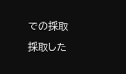での採取
採取した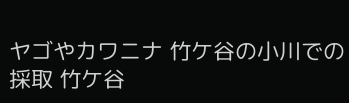ヤゴやカワニナ 竹ケ谷の小川での採取 竹ケ谷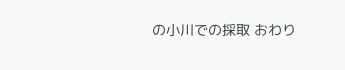の小川での採取 おわり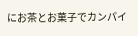にお茶とお菓子でカンパイ